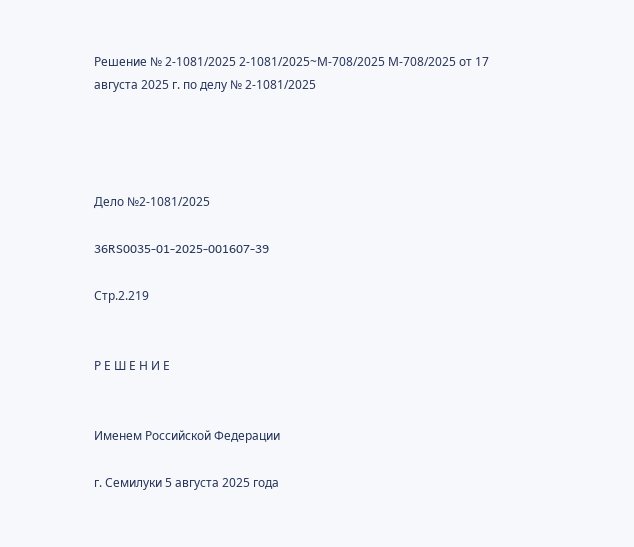Решение № 2-1081/2025 2-1081/2025~М-708/2025 М-708/2025 от 17 августа 2025 г. по делу № 2-1081/2025




Дело №2-1081/2025

36RS0035-01-2025-001607-39

Стр.2.219


Р Е Ш Е Н И Е


Именем Российской Федерации

г. Семилуки 5 августа 2025 года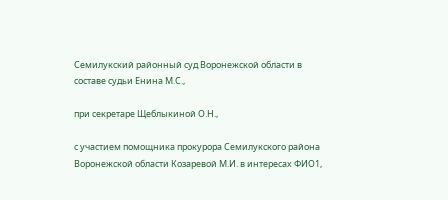Семилукский районный суд Воронежской области в составе судьи Енина М.С.,

при секретаре Щеблыкиной О.Н.,

с участием помощника прокурора Семилукского района Воронежской области Козаревой М.И. в интересах ФИО1,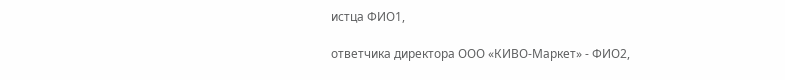истца ФИО1,

ответчика директора ООО «КИВО-Маркет» - ФИО2,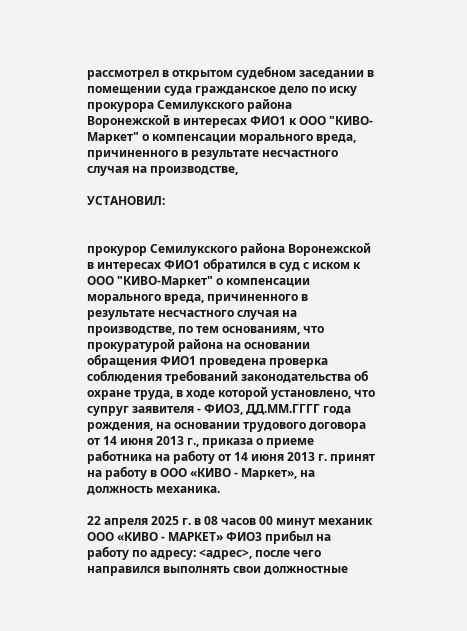рассмотрел в открытом судебном заседании в помещении суда гражданское дело по иску прокурора Семилукского района Воронежской в интересах ФИО1 к ООО "КИВО-Маркет" о компенсации морального вреда, причиненного в результате несчастного случая на производстве,

УСТАНОВИЛ:


прокурор Семилукского района Воронежской в интересах ФИО1 обратился в суд с иском к ООО "КИВО-Маркет" о компенсации морального вреда, причиненного в результате несчастного случая на производстве, по тем основаниям, что прокуратурой района на основании обращения ФИО1 проведена проверка соблюдения требований законодательства об охране труда, в ходе которой установлено, что супруг заявителя - ФИО3, ДД.ММ.ГГГГ года рождения, на основании трудового договора от 14 июня 2013 г., приказа о приеме работника на работу от 14 июня 2013 г. принят на работу в ООО «КИВО - Маркет», на должность механика.

22 апреля 2025 г. в 08 часов 00 минут механик ООО «КИВО - МАРКЕТ» ФИО3 прибыл на работу по адресу: <адрес>, после чего направился выполнять свои должностные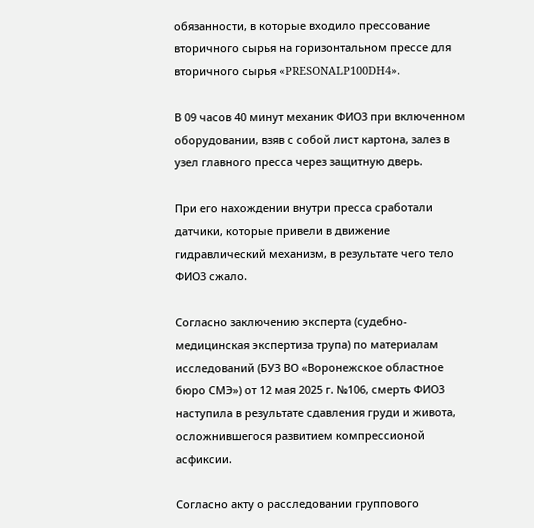обязанности, в которые входило прессование вторичного сырья на горизонтальном прессе для вторичного сырья «PRESONALP100DH4».

В 09 часов 40 минут механик ФИО3 при включенном оборудовании, взяв с собой лист картона, залез в узел главного пресса через защитную дверь.

При его нахождении внутри пресса сработали датчики, которые привели в движение гидравлический механизм, в результате чего тело ФИО3 сжало.

Согласно заключению эксперта (судебно-медицинская экспертиза трупа) по материалам исследований (БУЗ ВО «Воронежское областное бюро СМЭ») от 12 мая 2025 г. №106, смерть ФИО3 наступила в результате сдавления груди и живота, осложнившегося развитием компрессионой асфиксии.

Согласно акту о расследовании группового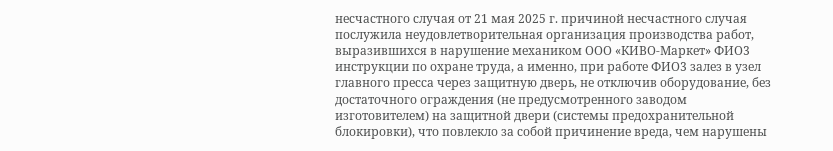несчастного случая от 21 мая 2025 г. причиной несчастного случая послужила неудовлетворительная организация производства работ, выразившихся в нарушение механиком ООО «КИВО-Маркет» ФИО3 инструкции по охране труда, а именно, при работе ФИО3 залез в узел главного пресса через защитную дверь, не отключив оборудование, без достаточного ограждения (не предусмотренного заводом изготовителем) на защитной двери (системы предохранительной блокировки), что повлекло за собой причинение вреда, чем нарушены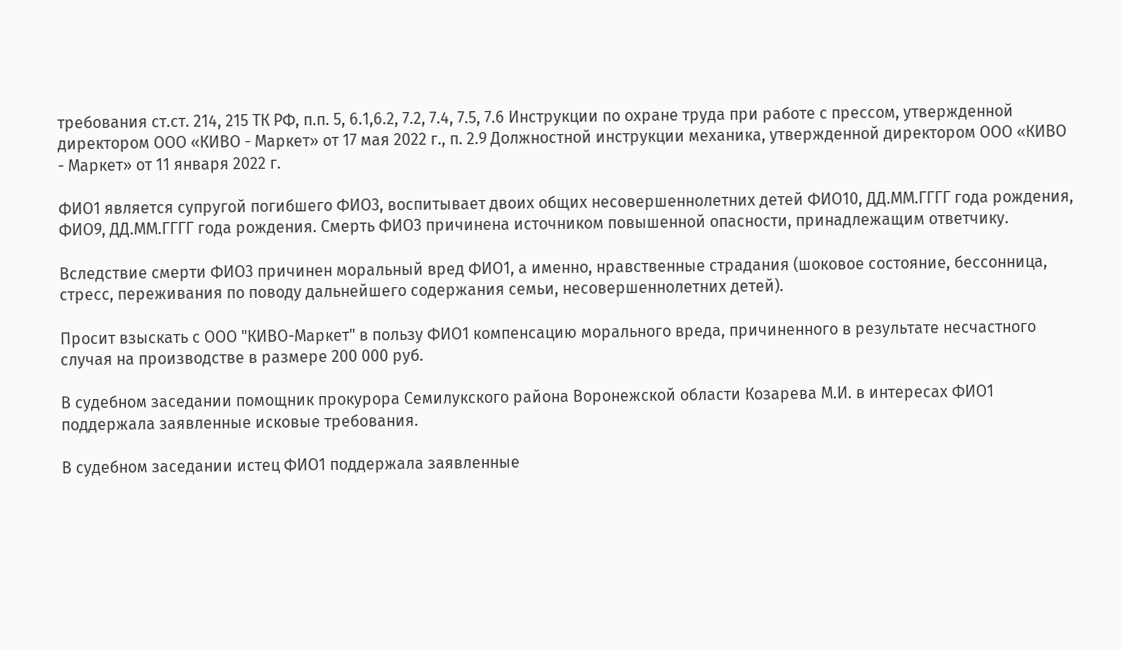требования ст.ст. 214, 215 ТК РФ, п.п. 5, 6.1,6.2, 7.2, 7.4, 7.5, 7.6 Инструкции по охране труда при работе с прессом, утвержденной директором ООО «КИВО - Маркет» от 17 мая 2022 г., п. 2.9 Должностной инструкции механика, утвержденной директором ООО «КИВО - Маркет» от 11 января 2022 г.

ФИО1 является супругой погибшего ФИО3, воспитывает двоих общих несовершеннолетних детей ФИО10, ДД.ММ.ГГГГ года рождения, ФИО9, ДД.ММ.ГГГГ года рождения. Смерть ФИО3 причинена источником повышенной опасности, принадлежащим ответчику.

Вследствие смерти ФИО3 причинен моральный вред ФИО1, а именно, нравственные страдания (шоковое состояние, бессонница, стресс, переживания по поводу дальнейшего содержания семьи, несовершеннолетних детей).

Просит взыскать с ООО "КИВО-Маркет" в пользу ФИО1 компенсацию морального вреда, причиненного в результате несчастного случая на производстве в размере 200 000 руб.

В судебном заседании помощник прокурора Семилукского района Воронежской области Козарева М.И. в интересах ФИО1 поддержала заявленные исковые требования.

В судебном заседании истец ФИО1 поддержала заявленные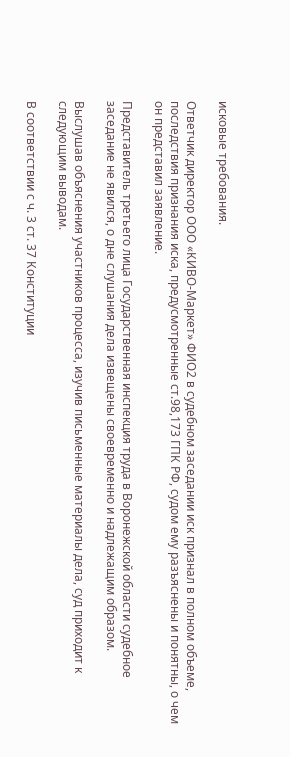исковые требования.

Ответчик директор ООО «КИВО-Маркет» ФИО2 в судебном заседании иск признал в полном объеме, последствия признания иска, предусмотренные ст.98,173 ГПК РФ, судом ему разъяснены и понятны, о чем он представил заявление.

Представитель третьего лица Государственная инспекция труда в Воронежской области судебное заседание не явился, о дне слушания дела извещены своевременно и надлежащим образом.

Выслушав объяснения участников процесса, изучив письменные материалы дела, суд приходит к следующим выводам.

В соответствии с ч. 3 ст. 37 Конституции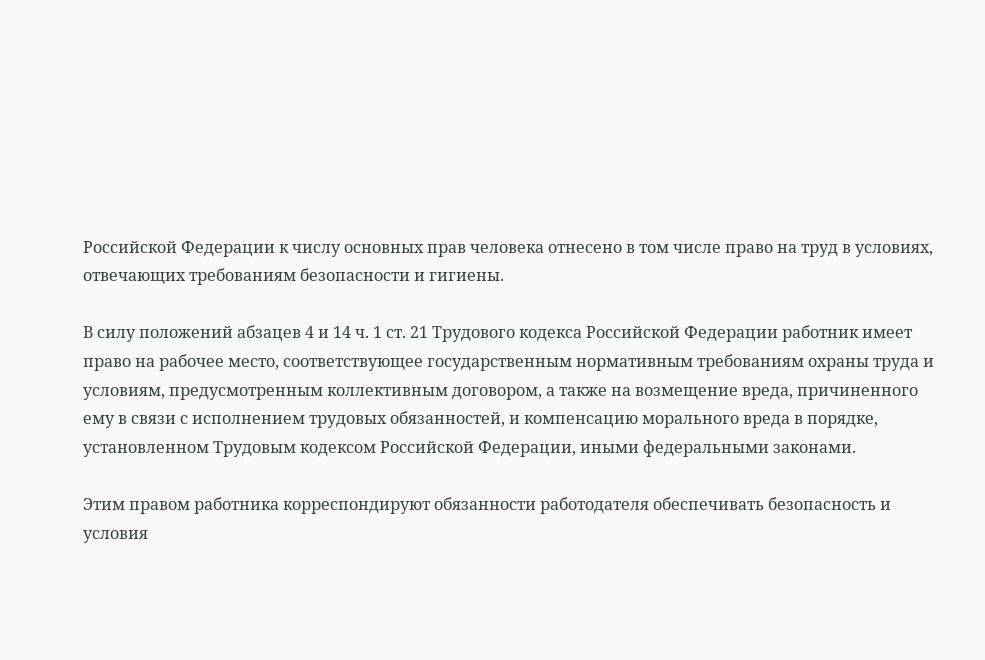Российской Федерации к числу основных прав человека отнесено в том числе право на труд в условиях, отвечающих требованиям безопасности и гигиены.

В силу положений абзацев 4 и 14 ч. 1 ст. 21 Трудового кодекса Российской Федерации работник имеет право на рабочее место, соответствующее государственным нормативным требованиям охраны труда и условиям, предусмотренным коллективным договором, а также на возмещение вреда, причиненного ему в связи с исполнением трудовых обязанностей, и компенсацию морального вреда в порядке, установленном Трудовым кодексом Российской Федерации, иными федеральными законами.

Этим правом работника корреспондируют обязанности работодателя обеспечивать безопасность и условия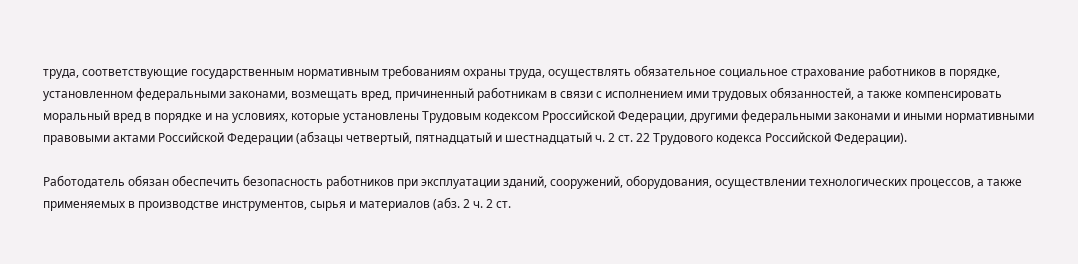труда, соответствующие государственным нормативным требованиям охраны труда, осуществлять обязательное социальное страхование работников в порядке, установленном федеральными законами, возмещать вред, причиненный работникам в связи с исполнением ими трудовых обязанностей, а также компенсировать моральный вред в порядке и на условиях, которые установлены Трудовым кодексом Рроссийской Федерации, другими федеральными законами и иными нормативными правовыми актами Российской Федерации (абзацы четвертый, пятнадцатый и шестнадцатый ч. 2 ст. 22 Трудового кодекса Российской Федерации).

Работодатель обязан обеспечить безопасность работников при эксплуатации зданий, сооружений, оборудования, осуществлении технологических процессов, а также применяемых в производстве инструментов, сырья и материалов (абз. 2 ч. 2 ст.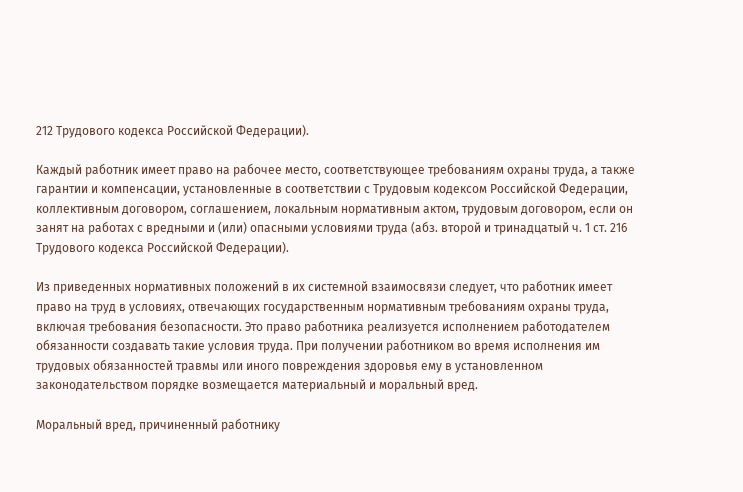212 Трудового кодекса Российской Федерации).

Каждый работник имеет право на рабочее место, соответствующее требованиям охраны труда, а также гарантии и компенсации, установленные в соответствии с Трудовым кодексом Российской Федерации, коллективным договором, соглашением, локальным нормативным актом, трудовым договором, если он занят на работах с вредными и (или) опасными условиями труда (абз. второй и тринадцатый ч. 1 ст. 216 Трудового кодекса Российской Федерации).

Из приведенных нормативных положений в их системной взаимосвязи следует, что работник имеет право на труд в условиях, отвечающих государственным нормативным требованиям охраны труда, включая требования безопасности. Это право работника реализуется исполнением работодателем обязанности создавать такие условия труда. При получении работником во время исполнения им трудовых обязанностей травмы или иного повреждения здоровья ему в установленном законодательством порядке возмещается материальный и моральный вред.

Моральный вред, причиненный работнику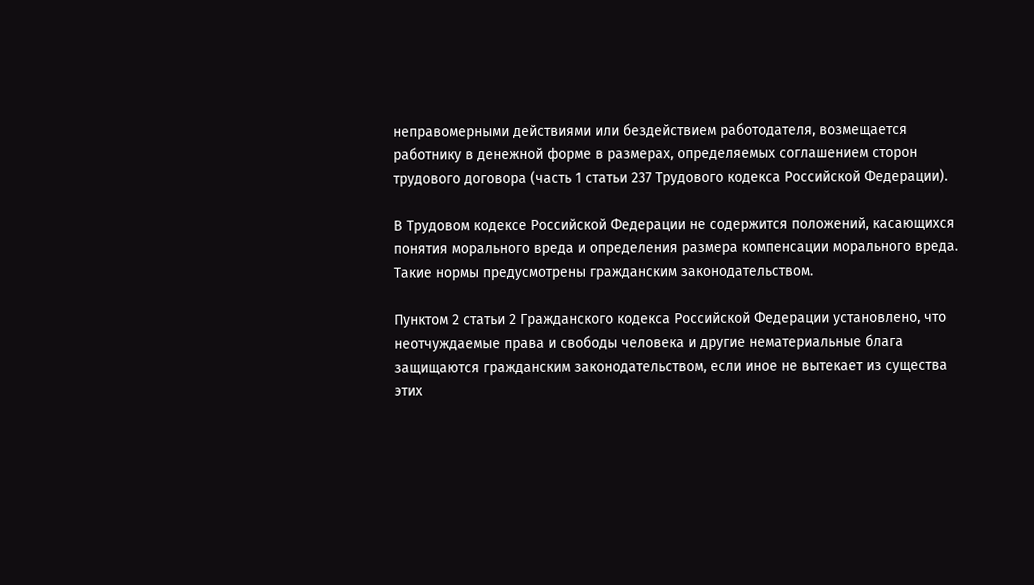неправомерными действиями или бездействием работодателя, возмещается работнику в денежной форме в размерах, определяемых соглашением сторон трудового договора (часть 1 статьи 237 Трудового кодекса Российской Федерации).

В Трудовом кодексе Российской Федерации не содержится положений, касающихся понятия морального вреда и определения размера компенсации морального вреда. Такие нормы предусмотрены гражданским законодательством.

Пунктом 2 статьи 2 Гражданского кодекса Российской Федерации установлено, что неотчуждаемые права и свободы человека и другие нематериальные блага защищаются гражданским законодательством, если иное не вытекает из существа этих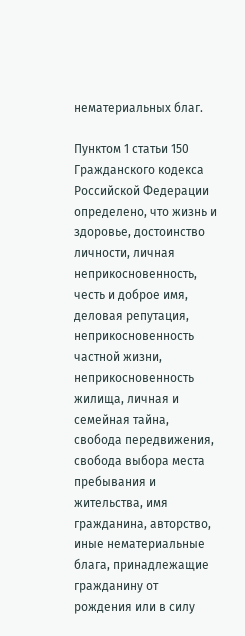нематериальных благ.

Пунктом 1 статьи 150 Гражданского кодекса Российской Федерации определено, что жизнь и здоровье, достоинство личности, личная неприкосновенность, честь и доброе имя, деловая репутация, неприкосновенность частной жизни, неприкосновенность жилища, личная и семейная тайна, свобода передвижения, свобода выбора места пребывания и жительства, имя гражданина, авторство, иные нематериальные блага, принадлежащие гражданину от рождения или в силу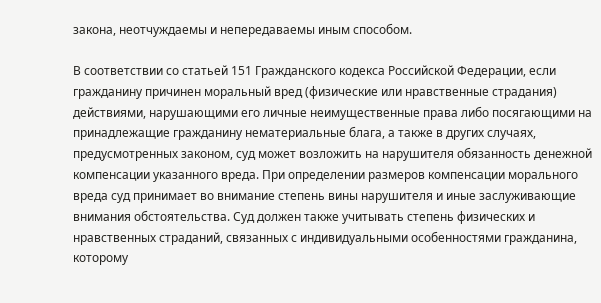закона, неотчуждаемы и непередаваемы иным способом.

В соответствии со статьей 151 Гражданского кодекса Российской Федерации, если гражданину причинен моральный вред (физические или нравственные страдания) действиями, нарушающими его личные неимущественные права либо посягающими на принадлежащие гражданину нематериальные блага, а также в других случаях, предусмотренных законом, суд может возложить на нарушителя обязанность денежной компенсации указанного вреда. При определении размеров компенсации морального вреда суд принимает во внимание степень вины нарушителя и иные заслуживающие внимания обстоятельства. Суд должен также учитывать степень физических и нравственных страданий, связанных с индивидуальными особенностями гражданина, которому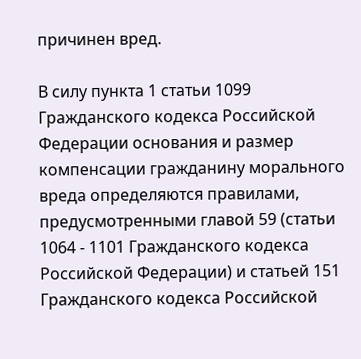причинен вред.

В силу пункта 1 статьи 1099 Гражданского кодекса Российской Федерации основания и размер компенсации гражданину морального вреда определяются правилами, предусмотренными главой 59 (статьи 1064 - 1101 Гражданского кодекса Российской Федерации) и статьей 151 Гражданского кодекса Российской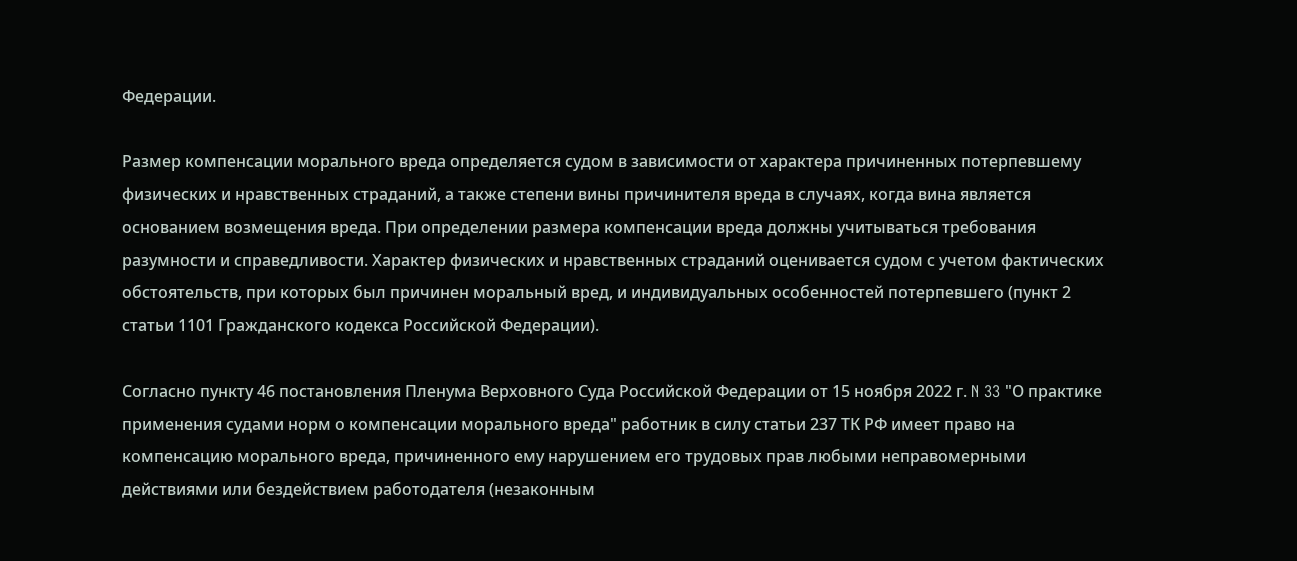Федерации.

Размер компенсации морального вреда определяется судом в зависимости от характера причиненных потерпевшему физических и нравственных страданий, а также степени вины причинителя вреда в случаях, когда вина является основанием возмещения вреда. При определении размера компенсации вреда должны учитываться требования разумности и справедливости. Характер физических и нравственных страданий оценивается судом с учетом фактических обстоятельств, при которых был причинен моральный вред, и индивидуальных особенностей потерпевшего (пункт 2 статьи 1101 Гражданского кодекса Российской Федерации).

Согласно пункту 46 постановления Пленума Верховного Суда Российской Федерации от 15 ноября 2022 г. N 33 "О практике применения судами норм о компенсации морального вреда" работник в силу статьи 237 ТК РФ имеет право на компенсацию морального вреда, причиненного ему нарушением его трудовых прав любыми неправомерными действиями или бездействием работодателя (незаконным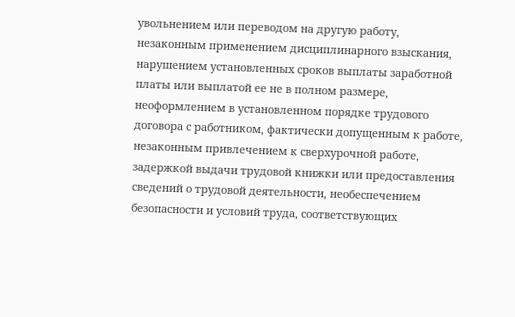увольнением или переводом на другую работу, незаконным применением дисциплинарного взыскания, нарушением установленных сроков выплаты заработной платы или выплатой ее не в полном размере, неоформлением в установленном порядке трудового договора с работником, фактически допущенным к работе, незаконным привлечением к сверхурочной работе, задержкой выдачи трудовой книжки или предоставления сведений о трудовой деятельности, необеспечением безопасности и условий труда, соответствующих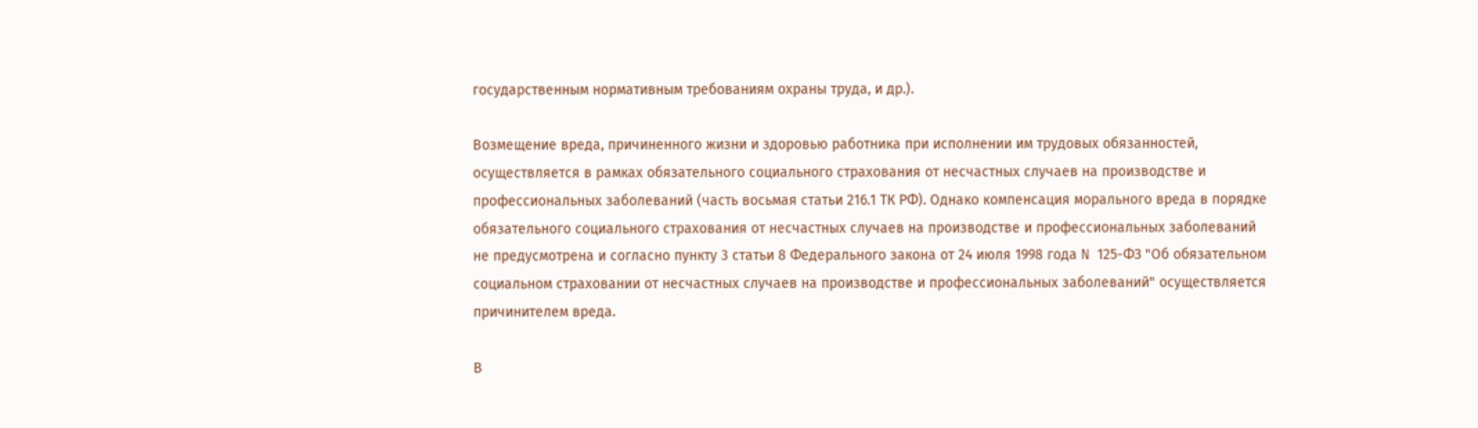государственным нормативным требованиям охраны труда, и др.).

Возмещение вреда, причиненного жизни и здоровью работника при исполнении им трудовых обязанностей, осуществляется в рамках обязательного социального страхования от несчастных случаев на производстве и профессиональных заболеваний (часть восьмая статьи 216.1 ТК РФ). Однако компенсация морального вреда в порядке обязательного социального страхования от несчастных случаев на производстве и профессиональных заболеваний не предусмотрена и согласно пункту 3 статьи 8 Федерального закона от 24 июля 1998 года N 125-ФЗ "Об обязательном социальном страховании от несчастных случаев на производстве и профессиональных заболеваний" осуществляется причинителем вреда.

В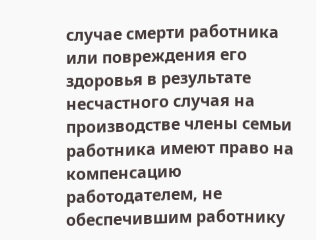случае смерти работника или повреждения его здоровья в результате несчастного случая на производстве члены семьи работника имеют право на компенсацию работодателем, не обеспечившим работнику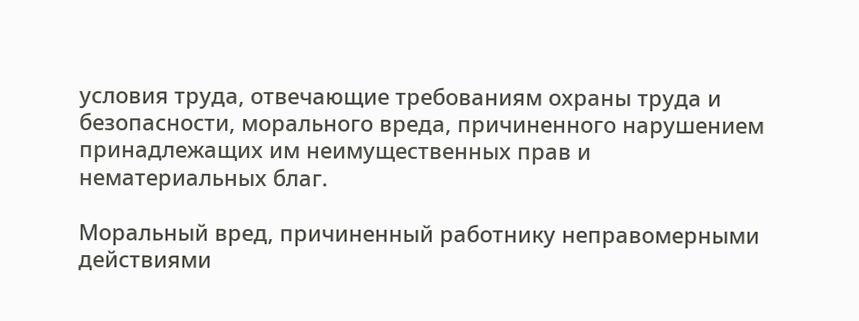условия труда, отвечающие требованиям охраны труда и безопасности, морального вреда, причиненного нарушением принадлежащих им неимущественных прав и нематериальных благ.

Моральный вред, причиненный работнику неправомерными действиями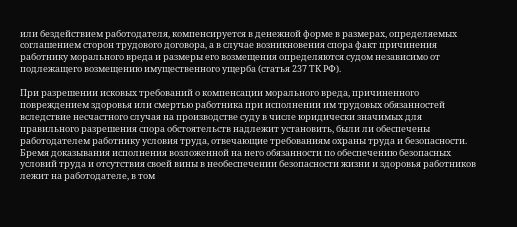или бездействием работодателя, компенсируется в денежной форме в размерах, определяемых соглашением сторон трудового договора, а в случае возникновения спора факт причинения работнику морального вреда и размеры его возмещения определяются судом независимо от подлежащего возмещению имущественного ущерба (статья 237 ТК РФ).

При разрешении исковых требований о компенсации морального вреда, причиненного повреждением здоровья или смертью работника при исполнении им трудовых обязанностей вследствие несчастного случая на производстве суду в числе юридически значимых для правильного разрешения спора обстоятельств надлежит установить, были ли обеспечены работодателем работнику условия труда, отвечающие требованиям охраны труда и безопасности. Бремя доказывания исполнения возложенной на него обязанности по обеспечению безопасных условий труда и отсутствия своей вины в необеспечении безопасности жизни и здоровья работников лежит на работодателе, в том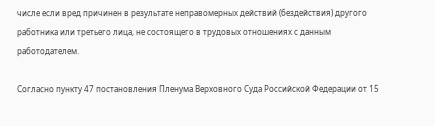числе если вред причинен в результате неправомерных действий (бездействия) другого работника или третьего лица, не состоящего в трудовых отношениях с данным работодателем.

Согласно пункту 47 постановления Пленума Верховного Суда Российской Федерации от 15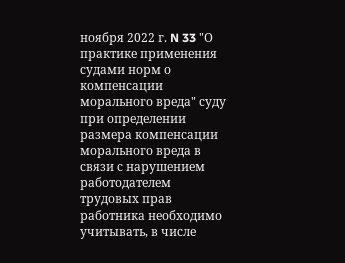ноября 2022 г. N 33 "О практике применения судами норм о компенсации морального вреда" суду при определении размера компенсации морального вреда в связи с нарушением работодателем трудовых прав работника необходимо учитывать, в числе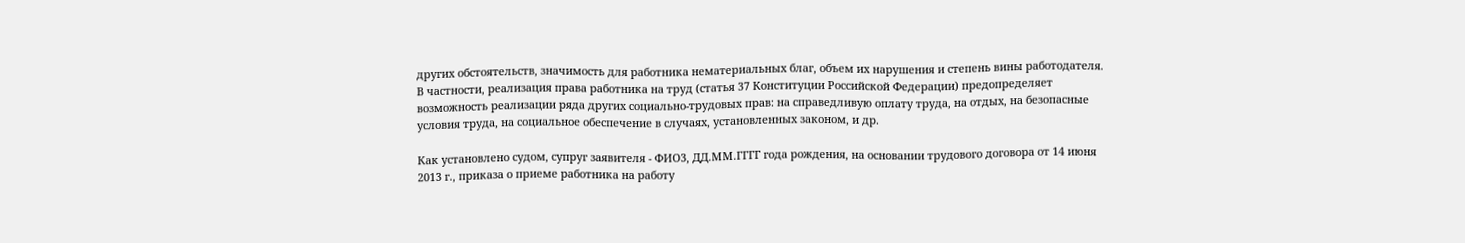других обстоятельств, значимость для работника нематериальных благ, объем их нарушения и степень вины работодателя. В частности, реализация права работника на труд (статья 37 Конституции Российской Федерации) предопределяет возможность реализации ряда других социально-трудовых прав: на справедливую оплату труда, на отдых, на безопасные условия труда, на социальное обеспечение в случаях, установленных законом, и др.

Как установлено судом, супруг заявителя - ФИО3, ДД.ММ.ГГГГ года рождения, на основании трудового договора от 14 июня 2013 г., приказа о приеме работника на работу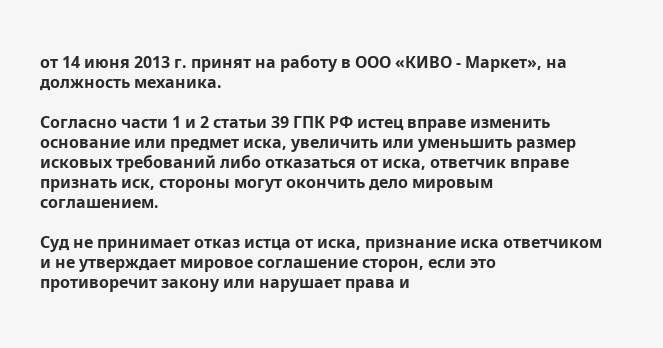от 14 июня 2013 г. принят на работу в ООО «КИВО - Маркет», на должность механика.

Согласно части 1 и 2 статьи 39 ГПК РФ истец вправе изменить основание или предмет иска, увеличить или уменьшить размер исковых требований либо отказаться от иска, ответчик вправе признать иск, стороны могут окончить дело мировым соглашением.

Суд не принимает отказ истца от иска, признание иска ответчиком и не утверждает мировое соглашение сторон, если это противоречит закону или нарушает права и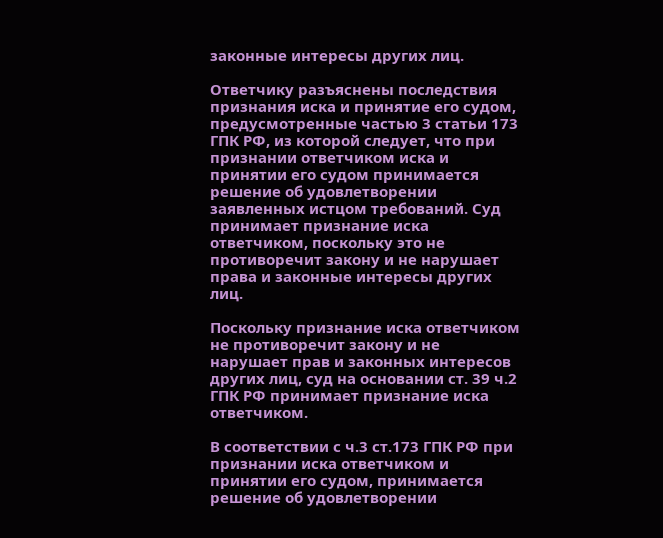законные интересы других лиц.

Ответчику разъяснены последствия признания иска и принятие его судом, предусмотренные частью 3 статьи 173 ГПК РФ, из которой следует, что при признании ответчиком иска и принятии его судом принимается решение об удовлетворении заявленных истцом требований. Суд принимает признание иска ответчиком, поскольку это не противоречит закону и не нарушает права и законные интересы других лиц.

Поскольку признание иска ответчиком не противоречит закону и не нарушает прав и законных интересов других лиц, суд на основании ст. 39 ч.2 ГПК РФ принимает признание иска ответчиком.

В соответствии с ч.3 ст.173 ГПК РФ при признании иска ответчиком и принятии его судом, принимается решение об удовлетворении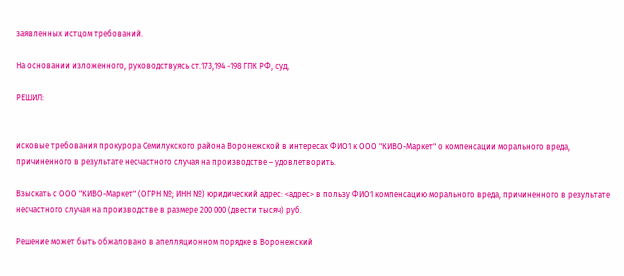заявленных истцом требований.

На основании изложенного, руководствуясь ст.173,194 -198 ГПК РФ, суд,

РЕШИЛ:


исковые требования прокурора Семилукского района Воронежской в интересах ФИО1 к ООО "КИВО-Маркет" о компенсации морального вреда, причиненного в результате несчастного случая на производстве – удовлетворить.

Взыскать с ООО "КИВО-Маркет" (ОГРН №; ИНН №) юридический адрес: <адрес> в пользу ФИО1 компенсацию морального вреда, причиненного в результате несчастного случая на производстве в размере 200 000 (двести тысяч) руб.

Решение может быть обжаловано в апелляционном порядке в Воронежский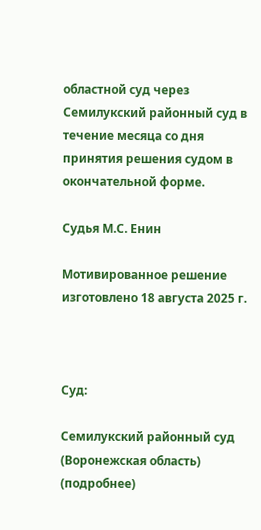областной суд через Семилукский районный суд в течение месяца со дня принятия решения судом в окончательной форме.

Судья М.С. Енин

Мотивированное решение изготовлено 18 августа 2025 г.



Суд:

Семилукский районный суд (Воронежская область) (подробнее)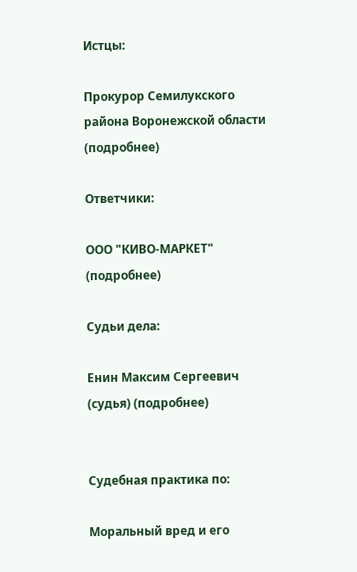Истцы:

Прокурор Семилукского района Воронежской области (подробнее)

Ответчики:

ООО "КИВО-МАРКЕТ" (подробнее)

Судьи дела:

Енин Максим Сергеевич (судья) (подробнее)


Судебная практика по:

Моральный вред и его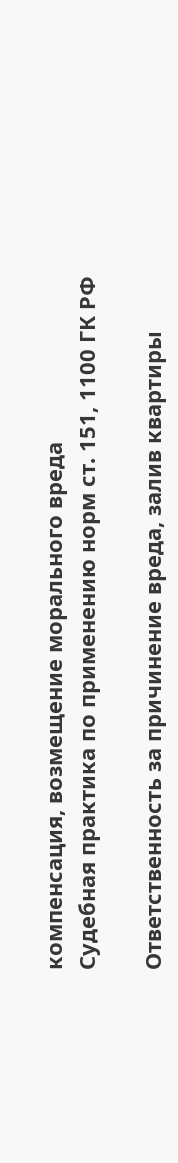компенсация, возмещение морального вреда
Судебная практика по применению норм ст. 151, 1100 ГК РФ

Ответственность за причинение вреда, залив квартиры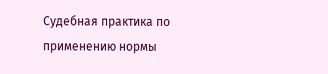Судебная практика по применению нормы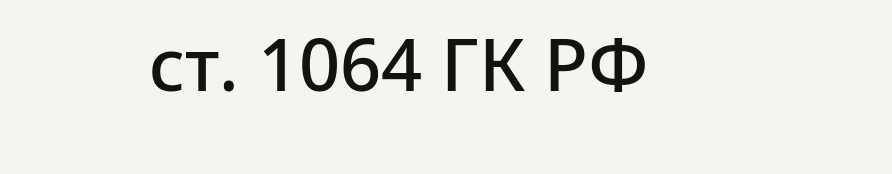ст. 1064 ГК РФ